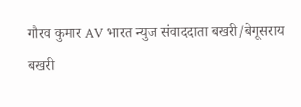गौरव कुमार AV भारत न्युज संवाददाता बखरी/बेगूसराय
बखरी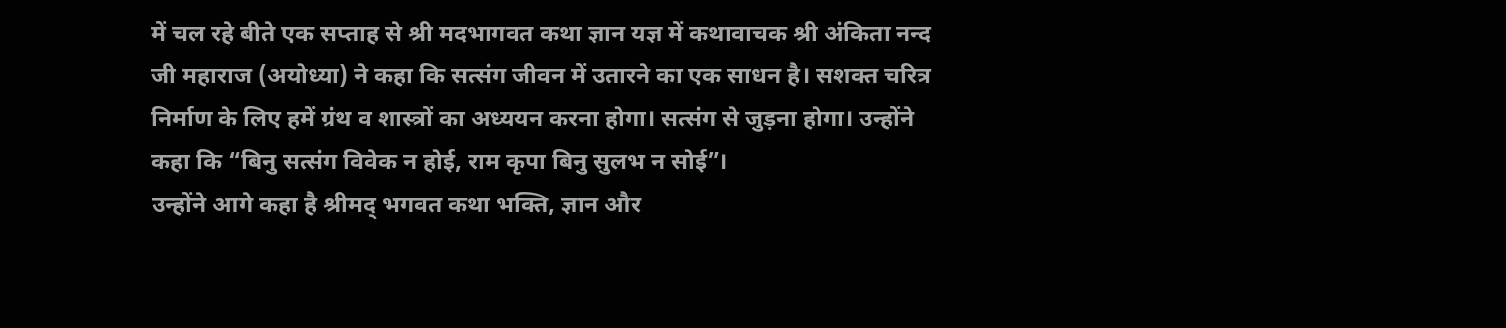में चल रहे बीते एक सप्ताह से श्री मदभागवत कथा ज्ञान यज्ञ में कथावाचक श्री अंकिता नन्द जी महाराज (अयोध्या) ने कहा कि सत्संग जीवन में उतारने का एक साधन है। सशक्त चरित्र निर्माण के लिए हमें ग्रंथ व शास्त्रों का अध्ययन करना होगा। सत्संग से जुड़ना होगा। उन्होंने कहा कि “बिनु सत्संग विवेक न होई, राम कृपा बिनु सुलभ न सोई”।
उन्होंने आगे कहा है श्रीमद् भगवत कथा भक्ति, ज्ञान और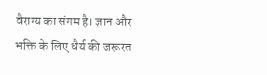वैराग्य का संगम है। ज्ञान और भक्ति के लिए धैर्य की जरूरत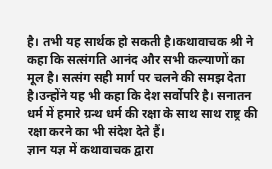है। तभी यह सार्थक हो सकती है।कथावाचक श्री ने कहा कि सत्संगति आनंद और सभी कल्याणों का मूल है। सत्संग सही मार्ग पर चलने की समझ देता है।उन्होंने यह भी कहा कि देश सर्वोपरि है। सनातन धर्म में हमारे ग्रन्थ धर्म की रक्षा के साथ साथ राष्ट्र की रक्षा करने का भी संदेश देते हैं।
ज्ञान यज्ञ में कथावाचक द्वारा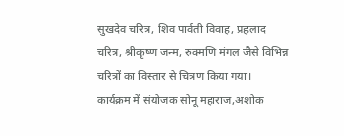सुखदेव चरित्र, शिव पार्वती विवाह, प्रहलाद चरित्र, श्रीकृष्ण जन्म, रुक्मणि मंगल जैसे विभिन्न चरित्रों का विस्तार से चित्रण किया गया।
कार्यक्रम में संयोजक सोनू महाराज,अशोक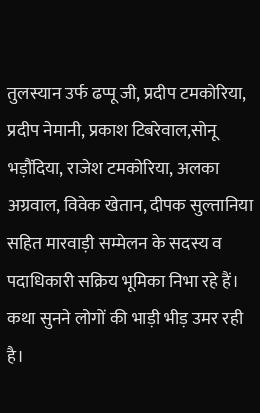तुलस्यान उर्फ ढप्पू जी, प्रदीप टमकोरिया, प्रदीप नेमानी, प्रकाश टिबरेवाल,सोनू भड़ौंदिया, राजेश टमकोरिया, अलका अग्रवाल, विवेक खेतान, दीपक सुल्तानिया सहित मारवाड़ी सम्मेलन के सदस्य व पदाधिकारी सक्रिय भूमिका निभा रहे हैं। कथा सुनने लोगों की भाड़ी भीड़ उमर रही है।